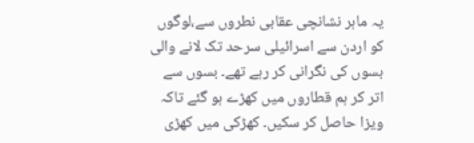یہ ماہر نشانچی عقابی نطروں سے،لوگوں کو اردن سے اسرائیلی سرحد تک لانے والی بسوں کی نگرانی کر رہے تھے۔ بسوں سے اتر کر ہم قطاروں میں کھڑے ہو گئے تاکہ ویزا حاصل کر سکیں۔ کھڑکی میں کھڑی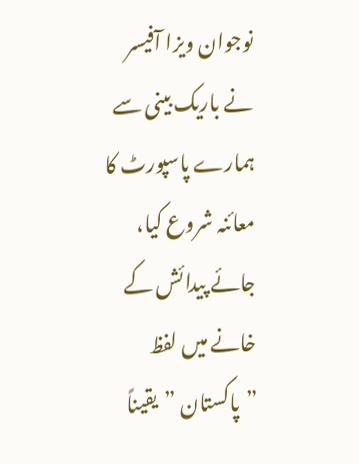نوجوان ویزا آفیسر نے باریک بینی سے ہمارے پاسپورٹ کا معائنہ شروع کیا، جائے پیدائش کے خانے میں لفظ ”پاکستان ”یقیناً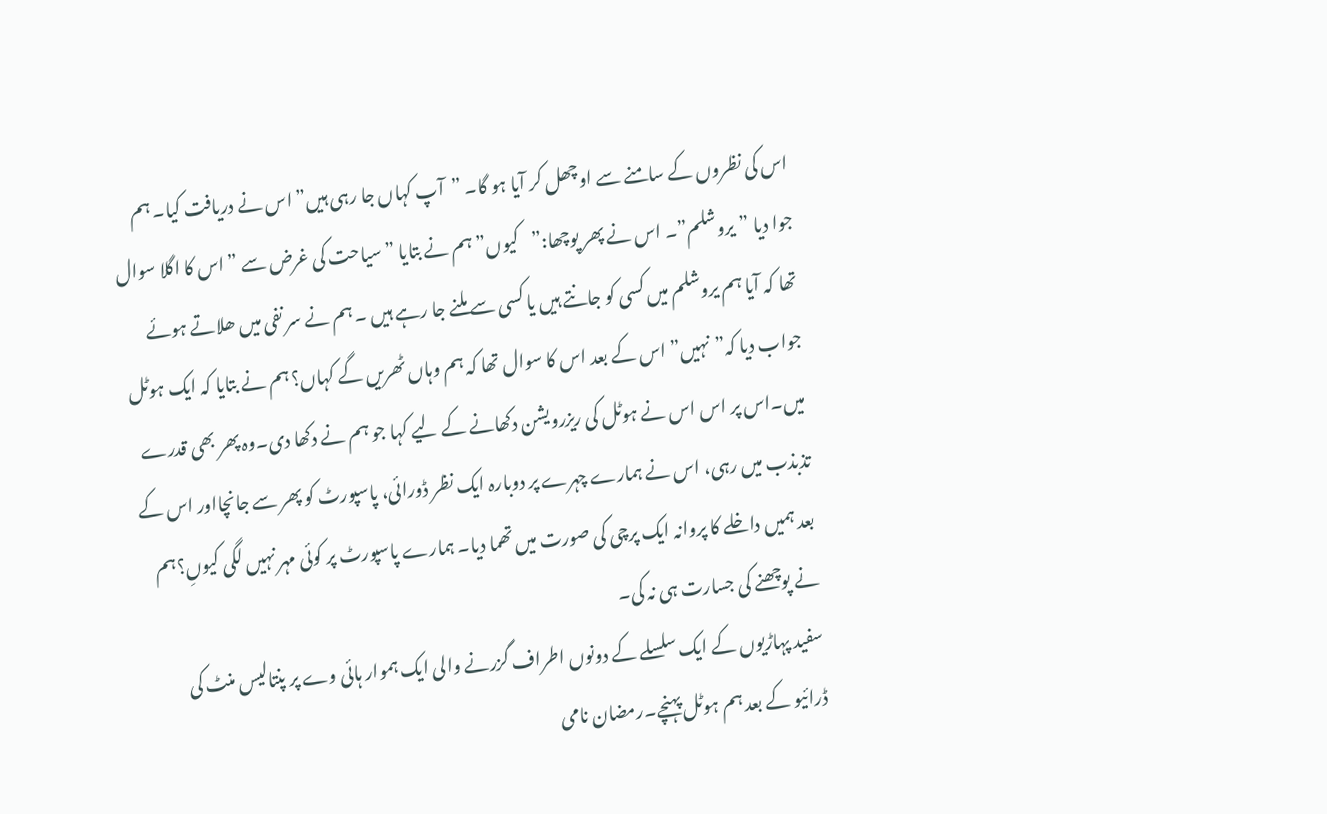اس کی نظروں کے سامنے سے اوچھل کر آیا ہو گا۔ ”آپ کہاں جا رہی ہیں” اس نے دریافت کیا۔ ہم جوا دیا ”یروشلم”۔ اس نے پھر پوچھا:”کیوں”ہم نے بتایا ”سیاحت کی غرض سے ”اس کا اگلا سوال تھا کہ آیا ہم یروشلم میں کسی کو جانتے ہیں یا کسی سے ملنے جا رہے ہیں ۔ ہم نے سر نفی میں ھلاتے ہوئے جواب دیا کہ”نہیں” اس کے بعد اس کا سوال تھا کہ ہم وہاں ٹھریں گے کہاں؟ ہم نے بتایا کہ ایک ہوٹل میں۔اس پر اس اس نے ہوٹل کی ریزرویشن دکھانے کے لیے کہا جو ہم نے دکھا دی۔وہ پھر بھی قدرے تذبذب میں رہی، اس نے ہمارے چہرے پر دوبارہ ایک نظر ڈورائی، پاسپورٹ کو پھر سے جانچااور اس کے بعد ہمیں داخلے کا پروانہ ایک پرچی کی صورت میں تھما دیا۔ ہمارے پاسپورٹ پر کوئی مہر نہیں لگی کیوںِ؟ہم نے پوچھنے کی جسارت ہی نہ کی۔
سفید پہاڑیوں کے ایک سلسلے کے دونوں اطراف گزرنے والی ایک ہموار ہائی وے پر پنتالیس منٹ کی ڈرائیو کے بعد ہم ہوٹل پہنچے۔رمضان نامی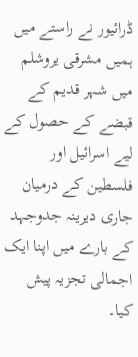ڈرائیور نے راستے میں ہمیں مشرقی یروشلم میں شہر قدیم کے قبضے کے حصول کے لیے اسرائیل اور فلسطین کے درمیان جاری دیرینہ جدوجہد کے بارے میں اپنا ایک اجمالی تجزیہ پیش کیا۔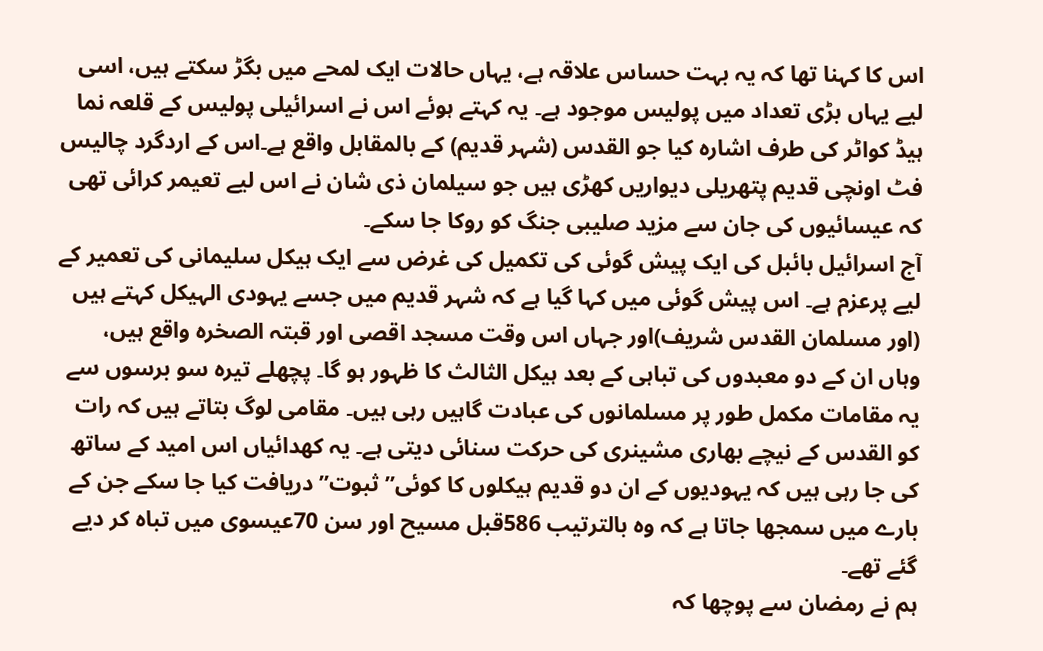اس کا کہنا تھا کہ یہ بہت حساس علاقہ ہے، یہاں حالات ایک لمحے میں بگڑ سکتے ہیں، اسی لیے یہاں بڑی تعداد میں پولیس موجود ہے۔ یہ کہتے ہوئے اس نے اسرائیلی پولیس کے قلعہ نما ہیڈ کواٹر کی طرف اشارہ کیا جو القدس (شہر قدیم) کے بالمقابل واقع ہے۔اس کے اردگرد چالیس فٹ اونچی قدیم پتھریلی دیواریں کھڑی ہیں جو سیلمان ذی شان نے اس لیے تعیمر کرائی تھی کہ عیسائیوں کی جان سے مزید صلیبی جنگ کو روکا جا سکے۔
آج اسرائیل بائبل کی ایک پیش گوئی کی تکمیل کی غرض سے ایک ہیکل سلیمانی کی تعمیر کے لیے پرعزم ہے۔ اس پیش گوئی میں کہا گیا ہے کہ شہر قدیم میں جسے یہودی الہیکل کہتے ہیں (اور مسلمان القدس شریف)اور جہاں اس وقت مسجد اقصی اور قبتہ الصخرہ واقع ہیں، وہاں ان کے دو معبدوں کی تباہی کے بعد ہیکل الثالث کا ظہور ہو گا۔ پچھلے تیرہ سو برسوں سے یہ مقامات مکمل طور پر مسلمانوں کی عبادت گاہیں رہی ہیں۔ مقامی لوگ بتاتے ہیں کہ رات کو القدس کے نیچے بھاری مشینری کی حرکت سنائی دیتی ہے۔ یہ کھدائیاں اس امید کے ساتھ کی جا رہی ہیں کہ یہودیوں کے ان دو قدیم ہیکلوں کا کوئی”ثبوت”دریافت کیا جا سکے جن کے بارے میں سمجھا جاتا ہے کہ وہ بالترتیب 586قبل مسیح اور سن 70عیسوی میں تباہ کر دیے گئے تھے۔
ہم نے رمضان سے پوچھا کہ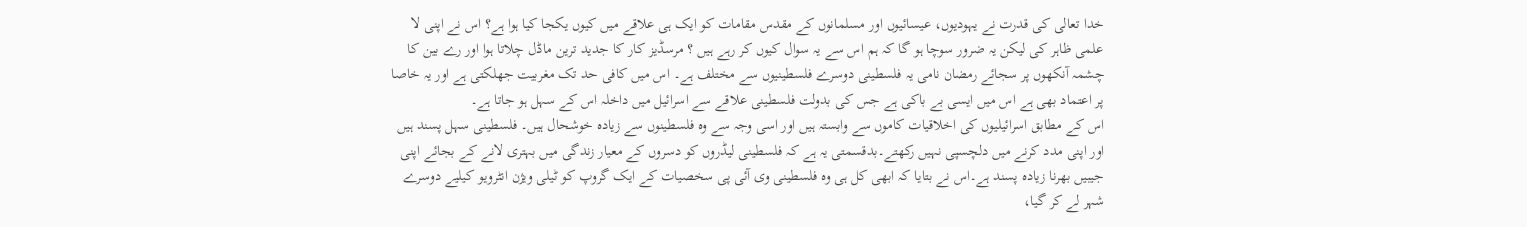خدا تعالی کی قدرت نے یہودیوں، عیسائیوں اور مسلمانوں کے مقدس مقامات کو ایک ہی علاقے میں کیوں یکجا کیا ہوا ہے؟ اس نے اپنی لا علمی ظاہر کی لیکن یہ ضرور سوچا ہو گا کہ ہم اس سے یہ سوال کیوں کر رہے ہیں ؟ مرسڈیز کار کا جدید ترین ماڈل چلاتا ہوا اور رے بین کا چشمہ آنکھوں پر سجائے رمضان نامی یہ فلسطینی دوسرے فلسطینیوں سے مختلف ہے۔ اس میں کافی حد تک مغربیت جھلکتی ہے اور یہ خاصا پر اعتماد بھی ہے اس میں ایسی بے باکی ہے جس کی بدولت فلسطینی علاقے سے اسرائیل میں داخلہ اس کے سہل ہو جاتا ہے۔
اس کے مطابق اسرائیلیوں کی اخلاقیات کاموں سے وابستہ ہیں اور اسی وجہ سے وہ فلسطینوں سے زیادہ خوشحال ہیں۔ فلسطینی سہل پسند ہیں اور اپنی مدد کرنے میں دلچسپی نہیں رکھتے۔بدقسمتی یہ ہے کہ فلسطینی لیڈروں کو دسروں کے معیار زندگی میں بہتری لانے کے بجائے اپنی جیبیں بھرنا زیادہ پسند ہے۔اس نے بتایا کہ ابھی کل ہی وہ فلسطینی وی آئی پی سخصیات کے ایک گروپ کو ٹیلی ویژن انٹرویو کیلیے دوسرے شہر لے کر گیا،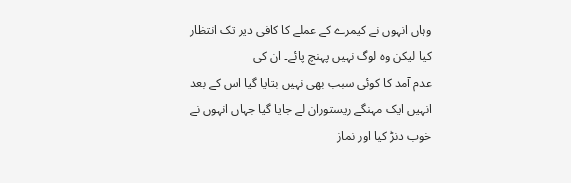وہاں انہوں نے کیمرے کے عملے کا کافی دیر تک انتظار کیا لیکن وہ لوگ نہیں پہنچ پائے۔ ان کی
عدم آمد کا کوئی سبب بھی نہیں بتایا گیا اس کے بعد انہیں ایک مہنگے ریستوران لے جایا گیا جہاں انہوں نے خوب دنڑ کیا اور نماز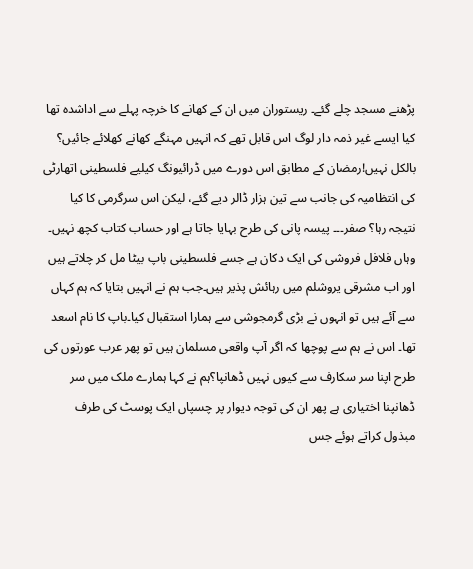پڑھنے مسجد چلے گئے۔ ریستوران میں ان کے کھانے کا خرچہ پہلے سے اداشدہ تھا کیا ایسے غیر ذمہ دار لوگ اس قابل تھے کہ انہیں مہنگے کھانے کھلائے جائیں؟ بالکل نہیں!رمضان کے مطابق اس دورے میں ڈرائیونگ کیلیے فلسطینی اتھارٹی کی انتظامیہ کی جانب سے تین ہزار ڈالر دیے گئے، لیکن اس سرگرمی کا کیا نتیجہ رہا؟ صفر۔۔۔ پیسہ پانی کی طرح بہایا جاتا ہے اور حساب کتاب کچھ نہیں۔
وہاں فلافل فروشی کی ایک دکان ہے جسے فلسطینی باپ بیٹا مل کر چلاتے ہیں اور اب مشرقی یروشلم میں رہائش پذیر ہیں۔جب ہم نے انہیں بتایا کہ ہم کہاں سے آئے ہیں تو انہوں نے بڑی گرمجوشی سے ہمارا استقبال کیا۔باپ کا نام اسعد تھا۔ اس نے ہم سے پوچھا کہ اگر آپ واقعی مسلمان ہیں تو پھر عرب عورتوں کی طرح اپنا سر سکارف سے کیوں نہیں ڈھانپا؟ہم نے کہا ہمارے ملک میں سر ڈھانپنا اختیاری ہے پھر ان کی توجہ دیوار پر چسپاں ایک پوسٹ کی طرف مبذول کراتے ہوئے جس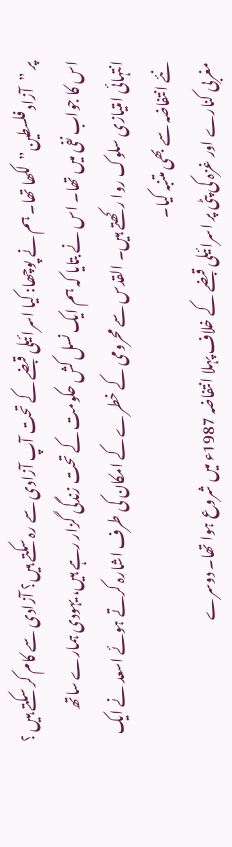پر ”آزاد فلسطین”لکھا تھا۔ ہم نے پوچھا: کیا اسرائیلی قبضے کے تحت آپ آزادی سے رہ سکتے ہیں؟ آزادی سے کام کر سکتے ہیں ؟ اس کا جواب نفی میں تھا۔ اس نے بتایا کہ ہم ایک نسل کش حکومت کے تحت زندگی گزار رہے ہیں، یہودی ہمارے ساتھ انتہائی امتیازی سلوک روا رکھتے ہیں۔ القدس سے محرومی کے خطرے کے امکان کی طرف اشارہ کرتے ہوئے اسعد نے ایک نئے انتفاضہ سے بھی متنبہ کیا۔
مغربی کنارے اور غزہ کی پٹی پر اسرائیلی قبضے کے خلاف پہلا انتفاضہ 1987ء میں شروع ہوا تھا۔ دوسرے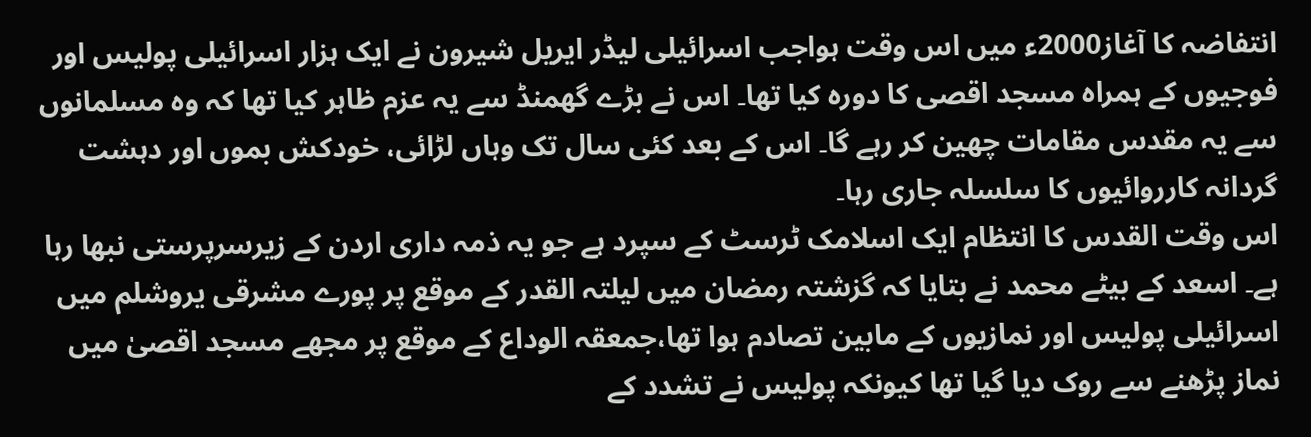انتفاضہ کا آغاز2000ء میں اس وقت ہواجب اسرائیلی لیڈر ایریل شیرون نے ایک ہزار اسرائیلی پولیس اور فوجیوں کے ہمراہ مسجد اقصی کا دورہ کیا تھا۔ اس نے بڑے گھمنڈ سے یہ عزم ظاہر کیا تھا کہ وہ مسلمانوں سے یہ مقدس مقامات چھین کر رہے گا۔ اس کے بعد کئی سال تک وہاں لڑائی، خودکش بموں اور دہشت گردانہ کارروائیوں کا سلسلہ جاری رہا۔
اس وقت القدس کا انتظام ایک اسلامک ٹرسٹ کے سپرد ہے جو یہ ذمہ داری اردن کے زیرسرپرستی نبھا رہا ہے۔ اسعد کے بیٹے محمد نے بتایا کہ گزشتہ رمضان میں لیلتہ القدر کے موقع پر پورے مشرقی یروشلم میں اسرائیلی پولیس اور نمازیوں کے مابین تصادم ہوا تھا،جمعقہ الوداع کے موقع پر مجھے مسجد اقصیٰ میں نماز پڑھنے سے روک دیا گیا تھا کیونکہ پولیس نے تشدد کے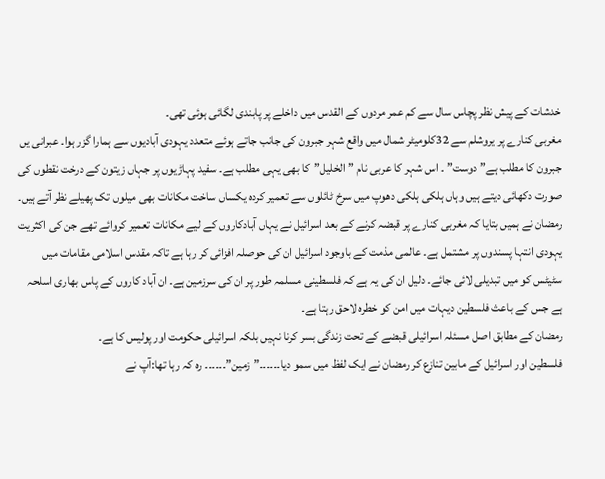خدشات کے پیش نظر پچاس سال سے کم عمر مردوں کے القدس میں داخلے پر پابندی لگائی ہوئی تھی۔
مغربی کنارے پر یروشلم سے 32کلومیٹر شمال میں واقع شہر جبرون کی جانب جاتے ہوئے متعدد یہودی آبادیوں سے ہمارا گزر ہوا۔ عبرانی یں جبرون کا مطلب ہے”دوست” ۔ اس شہر کا عربی نام ”الخلیل”کا بھی یہی مطلب ہے۔ سفید پہاڑیوں پر جہاں زیتون کے درخت نقطوں کی صورت دکھائی دیتے ہیں وہاں ہلکی ہلکی دھوپ میں سرخ ٹائلوں سے تعمیر کردہ یکساں ساخت مکانات بھی میلوں تک پھیلے نظر آتے ہیں۔ رمضان نے ہمیں بتایا کہ مغربی کنارے پر قبضہ کرنے کے بعد اسرائیل نے یہاں آبادکاروں کے لیے مکانات تعمیر کروائے تھے جن کی اکثریت یہودی انتہا پسندوں پر مشتمل ہے۔ عالمی مذمت کے باوجود اسرائیل ان کی حوصلہ افزائی کر رہا ہے تاکہ مقدس اسلامی مقامات میں سٹیٹس کو میں تبدیلی لائی جائے۔ دلیل ان کی یہ ہے کہ فلسطینی مسلمہ طور پر ان کی سرزمین ہے۔ ان آباد کاروں کے پاس بھاری اسلحہ ہے جس کے باعث فلسطین دیہات میں امن کو خطرہ لاحق رہتا ہے۔
رمضان کے مطابق اصل مسئلہ اسرائیلی قبضے کے تحت زندگی بسر کرنا نہیں بلکہ اسرائیلی حکومت اور پولیس کا ہے۔
فلسطین اور اسرائیل کے مابین تنازع کر رمضان نے ایک لفظ میں سمو دیا۔۔۔۔۔۔”زمین”۔۔۔۔۔۔ رہ کہ رہا تھا:آپ نے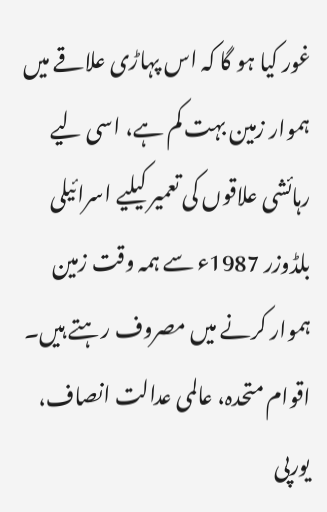غور کیا ہو گا کہ اس پہاڑی علاقے میں ہموار زمین بہت کم ہے، اسی لیے رہائشی علاقوں کی تعمیر کیلیے اسرائیلی بلڈوزر 1987ء سے ہمہ وقت زمین ہموار کرنے میں مصروف رہتے ہیں۔ اقوام متحدہ، عالمی عدالت انصاف، یورپی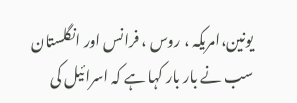یونین،امریکہ ، روس ، فرانس اور انگلستان سب نے بار بار کہا ہے کہ اسرائیل کی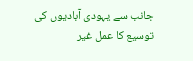جانب سے یہودی آبادیوں کی توسیع کا عمل غیر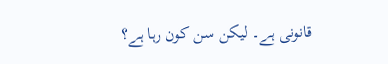قانونی ہے۔ لیکن سن کون رہا ہے؟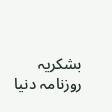بشکریہ روزنامہ دنیا